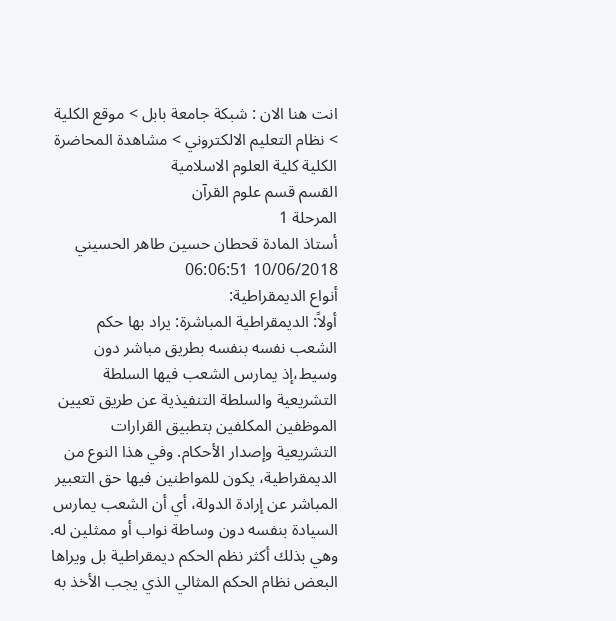انت هنا الان : شبكة جامعة بابل > موقع الكلية > نظام التعليم الالكتروني > مشاهدة المحاضرة
الكلية كلية العلوم الاسلامية
القسم قسم علوم القرآن
المرحلة 1
أستاذ المادة قحطان حسين طاهر الحسيني
10/06/2018 06:06:51
أنواع الديمقراطية:
أولاً: الديمقراطية المباشرة: يراد بها حكم الشعب نفسه بنفسه بطريق مباشر دون وسيط،إذ يمارس الشعب فيها السلطة التشريعية والسلطة التنفيذية عن طريق تعيين الموظفين المكلفين بتطبيق القرارات التشريعية وإصدار الأحكام. وفي هذا النوع من الديمقراطية، يكون للمواطنين فيها حق التعبير المباشر عن إرادة الدولة، أي أن الشعب يمارس السيادة بنفسه دون وساطة نواب أو ممثلين له. وهي بذلك أكثر نظم الحكم ديمقراطية بل ويراها البعض نظام الحكم المثالي الذي يجب الأخذ به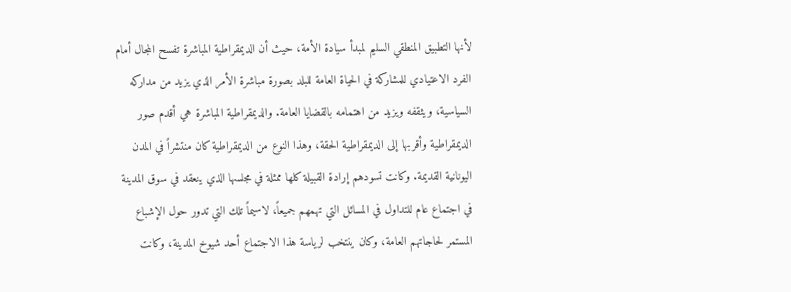لأنها التطبيق المنطقي السليم لمبدأ سيادة الأمة، حيث أن الديمقراطية المباشرة تفسح المجال أمام الفرد الاعتيادي للمشاركة في الحياة العامة للبلد بصورة مباشرة الأمر الذي يزيد من مداركه السياسية، ويثقفه ويزيد من اهتمامه بالقضايا العامة. والديمقراطية المباشرة هي أقدم صور الديمقراطية وأقربها إلى الديمقراطية الحقة، وهذا النوع من الديمقراطية كان منتشراً في المدن اليونانية القديمة. وكانت تسودهم إرادة القبيلة كلها ممثلة في مجلسها الذي ينعقد في سوق المدينة في اجتماع عام للتداول في المسائل التي تهمهم جميعاً، لاسيماً تلك التي تدور حول الإشباع المستمر لحاجاتهم العامة، وكان ينتخب لرياسة هذا الاجتماع أحد شيوخ المدينة، وكانت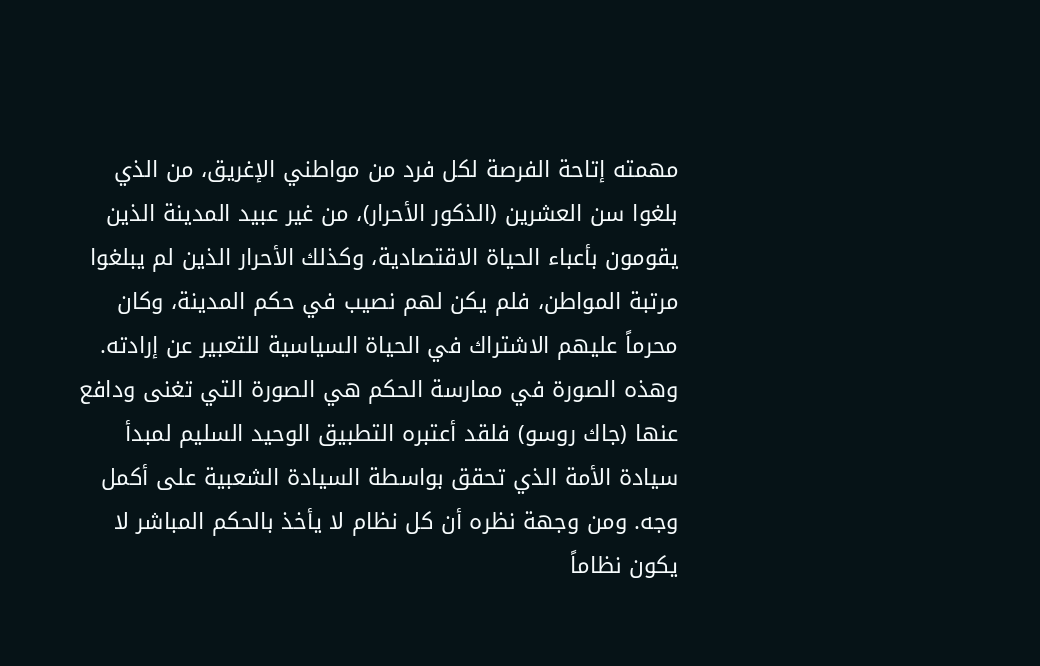مهمته إتاحة الفرصة لكل فرد من مواطني الإغريق، من الذي بلغوا سن العشرين (الذكور الأحرار)، من غير عبيد المدينة الذين يقومون بأعباء الحياة الاقتصادية، وكذلك الأحرار الذين لم يبلغوا مرتبة المواطن، فلم يكن لهم نصيب في حكم المدينة، وكان محرماً عليهم الاشتراك في الحياة السياسية للتعبير عن إرادته. وهذه الصورة في ممارسة الحكم هي الصورة التي تغنى ودافع عنها (جاك روسو) فلقد أعتبره التطبيق الوحيد السليم لمبدأ سيادة الأمة الذي تحقق بواسطة السيادة الشعبية على أكمل وجه. ومن وجهة نظره أن كل نظام لا يأخذ بالحكم المباشر لا يكون نظاماً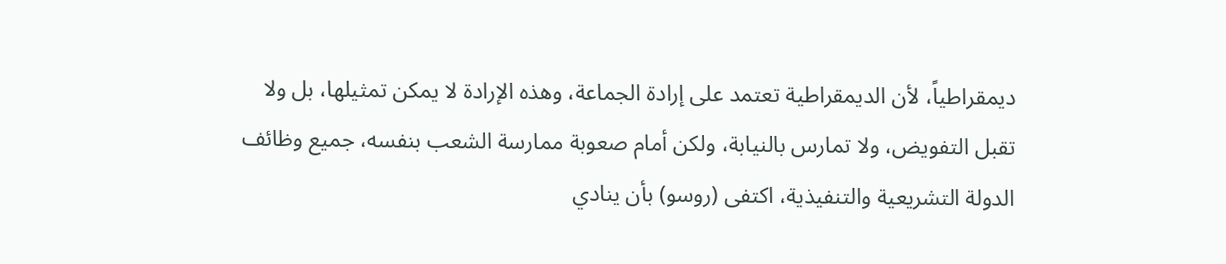ديمقراطياً، لأن الديمقراطية تعتمد على إرادة الجماعة، وهذه الإرادة لا يمكن تمثيلها، بل ولا تقبل التفويض، ولا تمارس بالنيابة، ولكن أمام صعوبة ممارسة الشعب بنفسه، جميع وظائف الدولة التشريعية والتنفيذية، اكتفى (روسو) بأن ينادي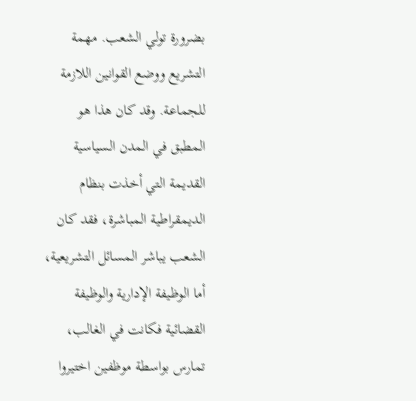بضرورة تولي الشعب. مهمة التشريع ووضع القوانين اللازمة للجماعة. وقد كان هذا هو المطبق في المدن السياسية القديمة التي أخذت بنظام الديمقراطية المباشرة، فقد كان الشعب يباشر المسائل التشريعية، أما الوظيفة الإدارية والوظيفة القضائية فكانت في الغالب، تمارس بواسطة موظفين اختيروا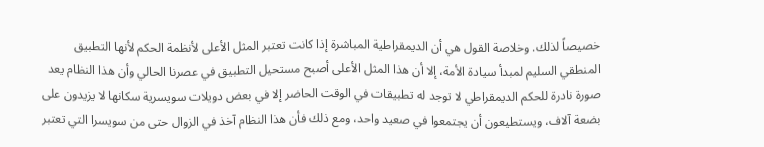خصيصاً لذلك. وخلاصة القول هي أن الديمقراطية المباشرة إذا كانت تعتبر المثل الأعلى لأنظمة الحكم لأنها التطبيق المنطقي السليم لمبدأ سيادة الأمة، إلا أن هذا المثل الأعلى أصبح مستحيل التطبيق في عصرنا الحالي وأن هذا النظام يعد صورة نادرة للحكم الديمقراطي لا توجد له تطبيقات في الوقت الحاضر إلا في بعض دويلات سويسرية سكانها لا يزيدون على بضعة آلاف، ويستطيعون أن يجتمعوا في صعيد واحد، ومع ذلك فأن هذا النظام آخذ في الزوال حتى من سويسرا التي تعتبر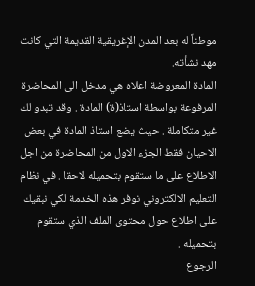موطناً له بعد المدن الإغريقية القديمة التي كانت مهد نشأته.
المادة المعروضة اعلاه هي مدخل الى المحاضرة المرفوعة بواسطة استاذ(ة) المادة . وقد تبدو لك غير متكاملة . حيث يضع استاذ المادة في بعض الاحيان فقط الجزء الاول من المحاضرة من اجل الاطلاع على ما ستقوم بتحميله لاحقا . في نظام التعليم الالكتروني نوفر هذه الخدمة لكي نبقيك على اطلاع حول محتوى الملف الذي ستقوم بتحميله .
الرجوع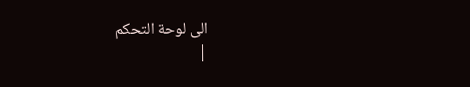الى لوحة التحكم
|